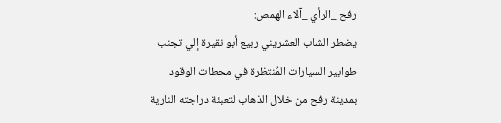رفح _الرأي _آلاء الهمص:
يضطر الشاب العشريني ربيع أبو نقيرة إلي تجنب طوابير السيارات المُنتظرة في محطات الوقود بمدينة رفح من خلال الذهاب لتعبئة دراجته النارية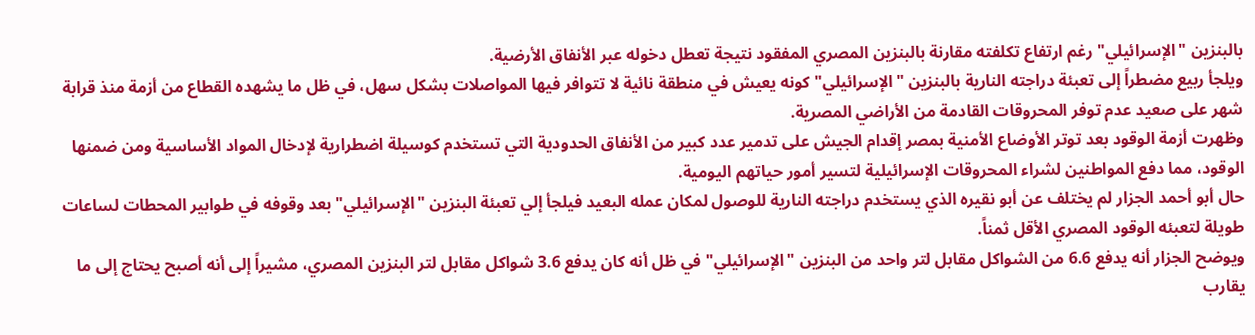بالبنزين "الإسرائيلي" رغم ارتفاع تكلفته مقارنة بالبنزين المصري المفقود نتيجة تعطل دخوله عبر الأنفاق الأرضية.
ويلجأ ربيع مضطراً إلى تعبئة دراجته النارية بالبنزين "الإسرائيلي" كونه يعيش في منطقة نائية لا تتوافر فيها المواصلات بشكل سهل، في ظل ما يشهده القطاع من أزمة منذ قرابة شهر على صعيد عدم توفر المحروقات القادمة من الأراضي المصرية.
وظهرت أزمة الوقود بعد توتر الأوضاع الأمنية بمصر إقدام الجيش على تدمير عدد كبير من الأنفاق الحدودية التي تستخدم كوسيلة اضطرارية لإدخال المواد الأساسية ومن ضمنها الوقود، مما دفع المواطنين لشراء المحروقات الإسرائيلية لتسير أمور حياتهم اليومية.
حال أبو أحمد الجزار لم يختلف عن أبو نقيره الذي يستخدم دراجته النارية للوصول لمكان عمله البعيد فيلجأ إلي تعبئة البنزين "الإسرائيلي" بعد وقوفه في طوابير المحطات لساعات طويلة لتعبئه الوقود المصري الأقل ثمناً.
ويوضح الجزار أنه يدفع 6.6 من الشواكل مقابل لتر واحد من البنزين "الإسرائيلي" في ظل أنه كان يدفع 3.6 شواكل مقابل لتر البنزين المصري، مشيراً إلى أنه أصبح يحتاج إلى ما يقارب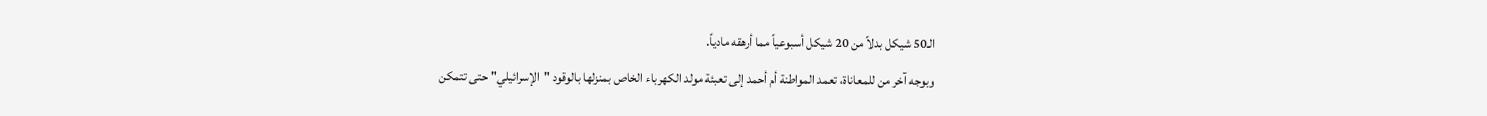الـ50 شيكل بدلاً من 20 شيكل أسبوعياً مما أرهقه مادياً.
وبوجه آخر من للمعاناة، تعمد المواطنة أم أحمد إلى تعبئة مولد الكهرباء الخاص بمنزلها بالوقود "الإسرائيلي" حتى تتمكن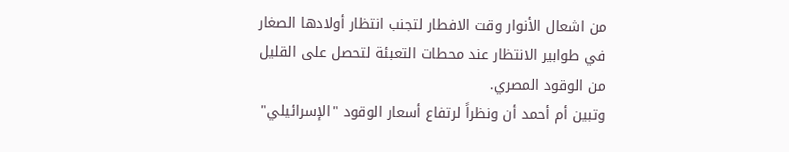من اشعال الأنوار وقت الافطار لتجنب انتظار أولادها الصغار في طوابير الانتظار عند محطات التعبئة لتحصل على القليل من الوقود المصري.
وتبين أم أحمد أن ونظراً لرتفاع أسعار الوقود "الإسرائيلي"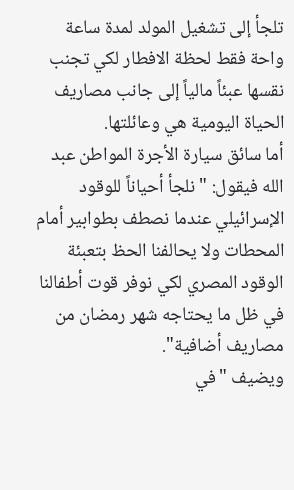تلجأ إلى تشغيل المولد لمدة ساعة واحة فقط لحظة الافطار لكي تجنب نقسها عبئاً مالياً إلى جانب مصاريف الحياة اليومية هي وعائلتها.
أما سائق سيارة الأجرة المواطن عبد الله فيقول: "نلجأ أحياناً للوقود الإسرائيلي عندما نصطف بطوابير أمام المحطات ولا يحالفنا الحظ بتعبئة الوقود المصري لكي نوفر قوت أطفالنا في ظل ما يحتاجه شهر رمضان من مصاريف أضافية".
ويضيف "في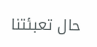حال تعبئتنا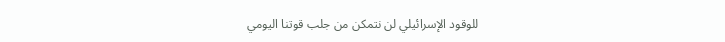للوقود الإسرائيلي لن نتمكن من جلب قوتنا اليومي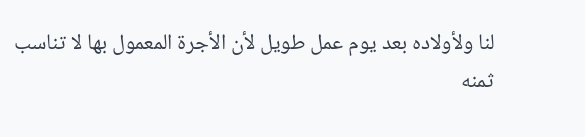لنا ولأولاده بعد يوم عمل طويل لأن الأجرة المعمول بها لا تناسب ثمنه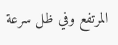المرتفع وفي ظل سرعة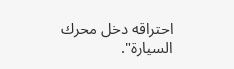احتراقه دخل محرك السيارة".